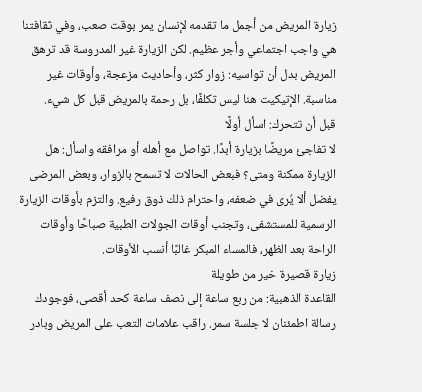زيارة المريض من أجمل ما تقدمه لإنسان يمر بوقت صعب، وفي ثقافتنا هي واجب اجتماعي وأجر عظيم. لكن الزيارة غير المدروسة قد ترهق المريض بدل أن تواسيه: زوار كثر، وأحاديث مزعجة، وأوقات غير مناسبة. الإتيكيت هنا ليس تكلفًا، بل رحمة بالمريض قبل كل شيء.
قبل أن تتحرك: اسأل أولًا
لا تفاجئ مريضًا بزيارة أبدًا. تواصل مع أهله أو مرافقه واسأل: هل الزيارة ممكنة ومتى؟ فبعض الحالات لا تسمح بالزوار، وبعض المرضى يفضل ألا يُرى في ضعفه، واحترام ذلك ذوق رفيع. والتزم بأوقات الزيارة الرسمية للمستشفى، وتجنب أوقات الجولات الطبية صباحًا وأوقات الراحة بعد الظهر، فالمساء المبكر غالبًا أنسب الأوقات.
زيارة قصيرة خير من طويلة
القاعدة الذهبية: من ربع ساعة إلى نصف ساعة كحد أقصى، فوجودك رسالة اطمئنان لا جلسة سمر. راقب علامات التعب على المريض وبادر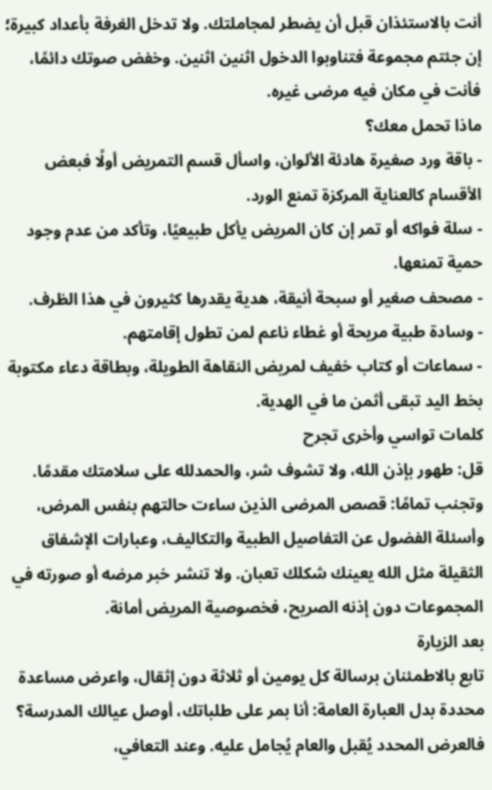أنت بالاستئذان قبل أن يضطر لمجاملتك. ولا تدخل الغرفة بأعداد كبيرة؛ إن جئتم مجموعة فتناوبوا الدخول اثنين اثنين. وخفض صوتك دائمًا، فأنت في مكان فيه مرضى غيره.
ماذا تحمل معك؟
- باقة ورد صغيرة هادئة الألوان، واسأل قسم التمريض أولًا فبعض الأقسام كالعناية المركزة تمنع الورد.
- سلة فواكه أو تمر إن كان المريض يأكل طبيعيًا، وتأكد من عدم وجود حمية تمنعها.
- مصحف صغير أو سبحة أنيقة، هدية يقدرها كثيرون في هذا الظرف.
- وسادة طبية مريحة أو غطاء ناعم لمن تطول إقامتهم.
- سماعات أو كتاب خفيف لمريض النقاهة الطويلة، وبطاقة دعاء مكتوبة بخط اليد تبقى أثمن ما في الهدية.
كلمات تواسي وأخرى تجرح
قل: طهور بإذن الله، ولا تشوف شر، والحمدلله على سلامتك مقدمًا. وتجنب تمامًا: قصص المرضى الذين ساءت حالتهم بنفس المرض، وأسئلة الفضول عن التفاصيل الطبية والتكاليف، وعبارات الإشفاق الثقيلة مثل الله يعينك شكلك تعبان. ولا تنشر خبر مرضه أو صورته في المجموعات دون إذنه الصريح، فخصوصية المريض أمانة.
بعد الزيارة
تابع بالاطمئنان برسالة كل يومين أو ثلاثة دون إثقال، واعرض مساعدة محددة بدل العبارة العامة: أنا بمر على طلباتك، أوصل عيالك المدرسة؟ فالعرض المحدد يُقبل والعام يُجامل عليه. وعند التعافي،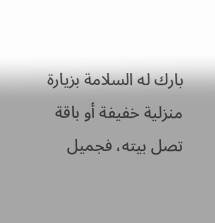بارك له السلامة بزيارة منزلية خفيفة أو باقة تصل بيته، فجميل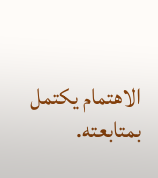الاهتمام يكتمل بمتابعته.